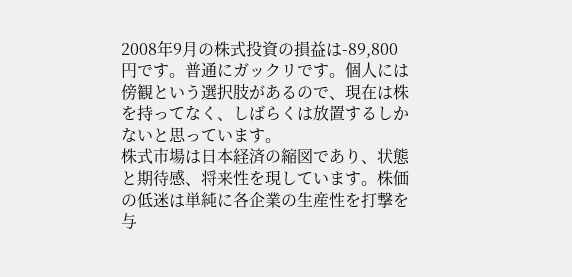2008年9月の株式投資の損益は-89,800円です。普通にガックリです。個人には傍観という選択肢があるので、現在は株を持ってなく、しばらくは放置するしかないと思っています。
株式市場は日本経済の縮図であり、状態と期待感、将来性を現しています。株価の低迷は単純に各企業の生産性を打撃を与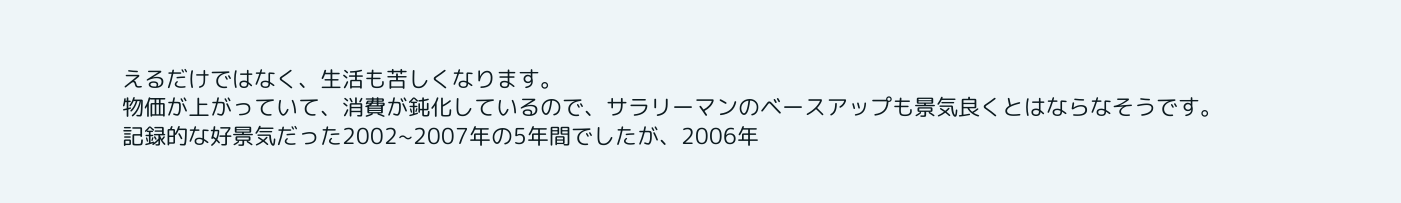えるだけではなく、生活も苦しくなります。
物価が上がっていて、消費が鈍化しているので、サラリーマンのベースアップも景気良くとはならなそうです。
記録的な好景気だった2002~2007年の5年間でしたが、2006年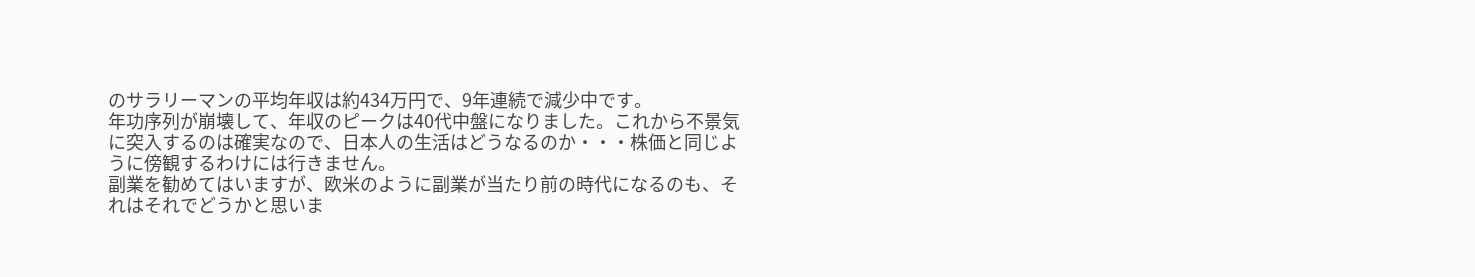のサラリーマンの平均年収は約434万円で、9年連続で減少中です。
年功序列が崩壊して、年収のピークは40代中盤になりました。これから不景気に突入するのは確実なので、日本人の生活はどうなるのか・・・株価と同じように傍観するわけには行きません。
副業を勧めてはいますが、欧米のように副業が当たり前の時代になるのも、それはそれでどうかと思いま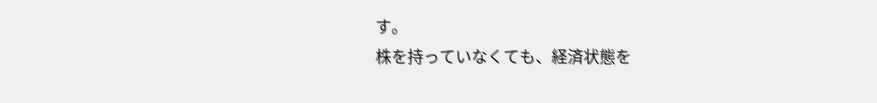す。
株を持っていなくても、経済状態を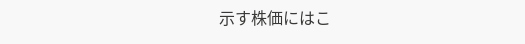示す株価にはこ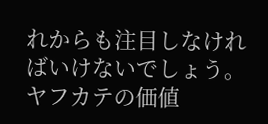れからも注目しなければいけないでしょう。
ヤフカテの価値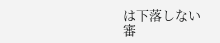は下落しない
審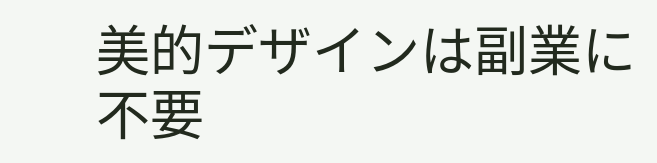美的デザインは副業に不要